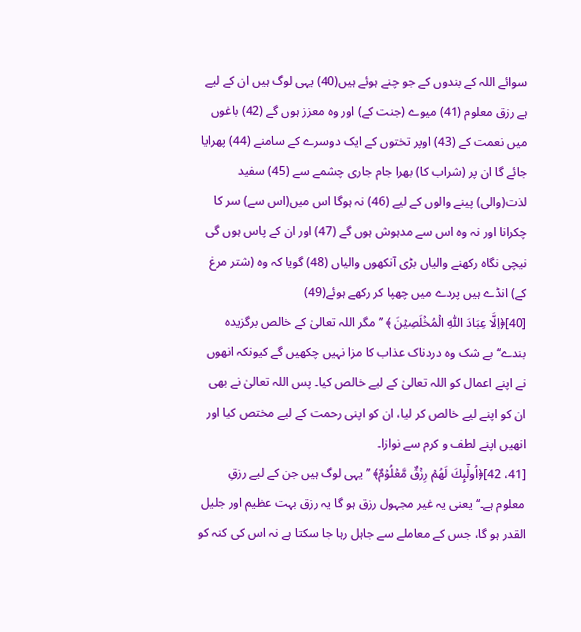سوائے اللہ کے بندوں کے جو چنے ہوئے ہیں(40) یہی لوگ ہیں ان کے لیے ہے رزق معلوم (41) میوے (جنت کے) اور وہ معزز ہوں گے (42) باغوں میں نعمت کے (43) اوپر تختوں کے ایک دوسرے کے سامنے (44) پھرایا جائے گا ان پر (شراب کا) بھرا جام جاری چشمے سے (45) سفید لذت(والی) پینے والوں کے لیے (46) نہ ہوگا اس میں(اس سے) سر کا چکرانا اور نہ وہ اس سے مدہوش ہوں گے (47) اور ان کے پاس ہوں گی نیچی نگاہ رکھنے والیاں بڑی آنکھوں والیاں (48) گویا کہ وہ (شتر مرغ کے) انڈے ہیں پردے میں چھپا کر رکھے ہوئے(49)
[40]﴿اِلَّا عِبَادَ اللّٰهِ الۡمُخۡلَصِيۡنَ ﴾ ’’مگر اللہ تعالیٰ کے خالص برگزیدہ بندے‘‘ بے شک وہ دردناک عذاب کا مزا نہیں چکھیں گے کیونکہ انھوں نے اپنے اعمال کو اللہ تعالیٰ کے لیے خالص کیا۔ پس اللہ تعالیٰ نے بھی ان کو اپنے لیے خالص کر لیا، ان کو اپنی رحمت کے لیے مختص کیا اور انھیں اپنے لطف و کرم سے نوازا۔
[41، 42]﴿اُولٰٓىِٕكَ لَهُمۡ رِزۡقٌ مَّعۡلُوۡمٌ﴾ ’’یہی لوگ ہیں جن کے لیے رزقِ معلوم ہے۔‘‘ یعنی یہ غیر مجہول رزق ہو گا یہ رزق بہت عظیم اور جلیل القدر ہو گا، جس کے معاملے سے جاہل رہا جا سکتا ہے نہ اس کی کنہ کو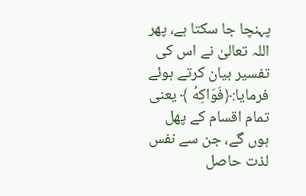پہنچا جا سکتا ہے، پھر اللہ تعالیٰ نے اس کی تفسیر بیان کرتے ہوئے فرمایا:﴿فَوَاكِهُ ﴾ یعنی تمام اقسام کے پھل ہوں گے، جن سے نفس لذت حاصل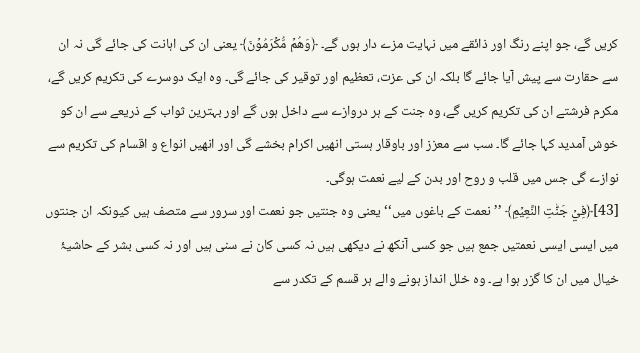کریں گے، جو اپنے رنگ اور ذائقے میں نہایت مزے دار ہوں گے۔ ﴿وَهُمۡ مُّكۡرَمُوۡنَ﴾ یعنی ان کی اہانت کی جائے گی نہ ان سے حقارت سے پیش آیا جائے گا بلکہ ان کی عزت، تعظیم اور توقیر کی جائے گی۔ وہ ایک دوسرے کی تکریم کریں گے، مکرم فرشتے ان کی تکریم کریں گے، وہ جنت کے ہر دروازے سے داخل ہوں گے اور بہترین ثواب کے ذریعے سے ان کو خوش آمدید کہا جائے گا۔ سب سے معزز اور باوقار ہستی انھیں اکرام بخشے گی اور انھیں انواع و اقسام کی تکریم سے نوازے گی جس میں قلب و روح اور بدن کے لیے نعمت ہوگی۔
[43]﴿فِيۡ جَنّٰتِ النَّعِيۡمِ﴾ ’’نعمت کے باغوں میں‘‘ یعنی وہ جنتیں جو نعمت اور سرور سے متصف ہیں کیونکہ ان جنتوں میں ایسی ایسی نعمتیں جمع ہیں جو کسی آنکھ نے دیکھی ہیں نہ کسی کان نے سنی ہیں اور نہ کسی بشر کے حاشیۂ خیال میں ان کا گزر ہوا ہے۔ وہ خلل انداز ہونے والے ہر قسم کے تکدر سے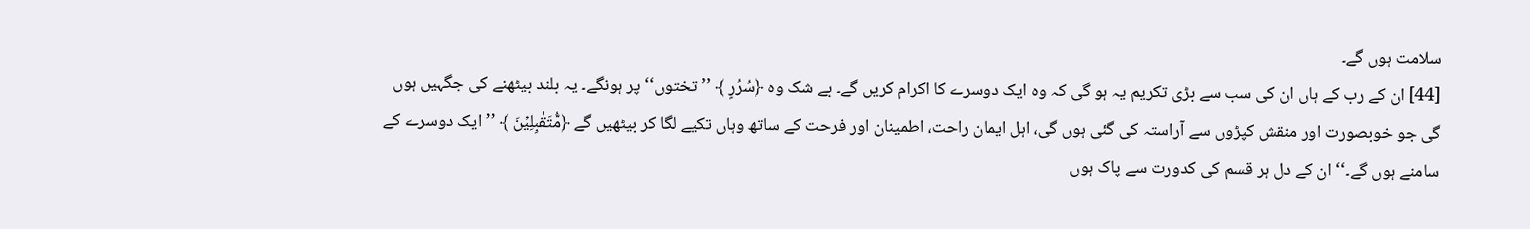سلامت ہوں گے۔
[44] ان کے رب کے ہاں ان کی سب سے بڑی تکریم یہ ہو گی کہ وہ ایک دوسرے کا اکرام کریں گے۔ بے شک وہ ﴿سُرُرٍ ﴾ ’’تختوں‘‘ پر ہونگے۔ یہ بلند بیٹھنے کی جگہیں ہوں گی جو خوبصورت اور منقش کپڑوں سے آراستہ کی گئی ہوں گی، اہل ایمان راحت، اطمینان اور فرحت کے ساتھ وہاں تکیے لگا کر بیٹھیں گے ﴿مُّتَقٰبِلِيۡنَ ﴾ ’’ایک دوسرے کے سامنے ہوں گے۔‘‘ ان کے دل ہر قسم کی کدورت سے پاک ہوں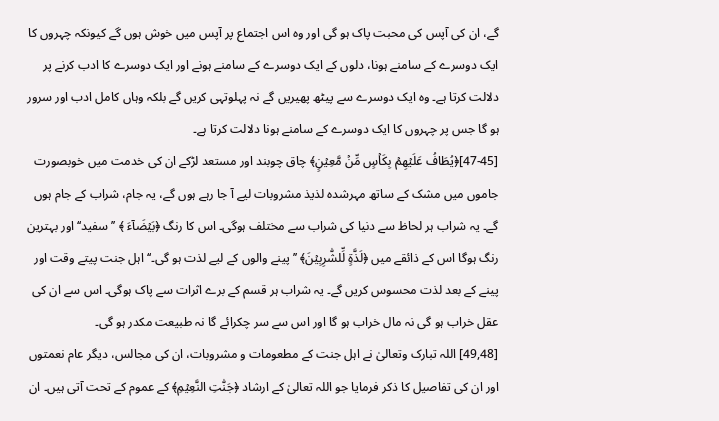گے، ان کی آپس کی محبت پاک ہو گی اور وہ اس اجتماع پر آپس میں خوش ہوں گے کیونکہ چہروں کا ایک دوسرے کے سامنے ہونا، دلوں کے ایک دوسرے کے سامنے ہونے اور ایک دوسرے کا ادب کرنے پر دلالت کرتا ہے۔ وہ ایک دوسرے سے پیٹھ پھیریں گے نہ پہلوتہی کریں گے بلکہ وہاں کامل ادب اور سرور ہو گا جس پر چہروں کا ایک دوسرے کے سامنے ہونا دلالت کرتا ہے۔
[47-45]﴿يُطَافُ عَلَيۡهِمۡ بِكَاۡسٍ مِّنۡ مَّعِيۡنٍ﴾ چاق چوبند اور مستعد لڑکے ان کی خدمت میں خوبصورت جاموں میں مشک کے ساتھ مہرشدہ لذیذ مشروبات لیے آ جا رہے ہوں گے، یہ جام، شراب کے جام ہوں گے۔ یہ شراب ہر لحاظ سے دنیا کی شراب سے مختلف ہوگی۔ اس کا رنگ ﴿بَيۡضَآءَ ﴾ ’’سفید‘‘ اور بہترین رنگ ہوگا اس کے ذائقے میں ﴿لَذَّةٍ لِّلشّٰرِبِيۡنَ﴾ ’’پینے والوں کے لیے لذت ہو گی۔‘‘ اہل جنت پیتے وقت اور پینے کے بعد لذت محسوس کریں گے۔ یہ شراب ہر قسم کے برے اثرات سے پاک ہوگی۔ اس سے ان کی عقل خراب ہو گی نہ مال خراب ہو گا اور اس سے سر چکرائے گا نہ طبیعت مکدر ہو گی۔
[49,48] اللہ تبارک وتعالیٰ نے اہل جنت کے مطعومات و مشروبات، ان کی مجالس، دیگر عام نعمتوں اور ان کی تفاصیل کا ذکر فرمایا جو اللہ تعالیٰ کے ارشاد ﴿جَنّٰتِ النَّعِيۡمِ﴾ کے عموم کے تحت آتی ہیں۔ ان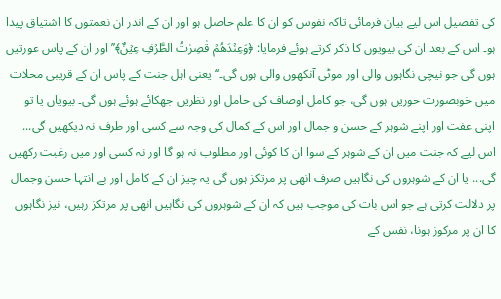کی تفصیل اس لیے بیان فرمائی تاکہ نفوس کو ان کا علم حاصل ہو اور ان کے اندر ان نعمتوں کا اشتیاق پیدا ہو۔ اس کے بعد ان کی بیویوں کا ذکر کرتے ہوئے فرمایا: ﴿وَعِنۡدَهُمۡ قٰصِرٰتُ الطَّرۡفِ عِيۡنٌ﴾’’اور ان کے پاس عورتیں ہوں گی جو نیچی نگاہوں والی اور موٹی آنکھوں والی ہوں گی۔‘‘ یعنی اہل جنت کے پاس ان کے قریبی محلات میں خوبصورت حوریں ہوں گی، جو کامل اوصاف کی حامل اور نظریں جھکائے ہوئے ہوں گی۔ بیویاں یا تو اپنی عفت اور اپنے شوہر کے حسن و جمال اور اس کے کمال کی وجہ سے کسی اور طرف نہ دیکھیں گی... اس لیے کہ جنت میں ان کے شوہر کے سوا ان کا کوئی اور مطلوب نہ ہو گا اور نہ کسی اور میں رغبت رکھیں گی... یا ان کے شوہروں کی نگاہیں صرف انھی پر مرتکز ہوں گی یہ چیز ان کے کامل اور بے انتہا حسن وجمال پر دلالت کرتی ہے جو اس بات کی موجب ہیں کہ ان کے شوہروں کی نگاہیں انھی پر مرتکز رہیں، نیز نگاہوں کا ان پر مرکوز ہونا، نفس کے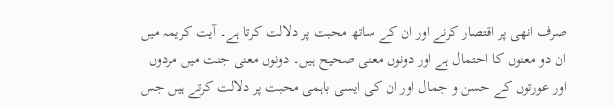صرف انھی پر اقتصار کرنے اور ان کے ساتھ محبت پر دلالت کرتا ہے۔ آیت کریمہ میں ان دو معنوں کا احتمال ہے اور دونوں معنی صحیح ہیں۔ دونوں معنی جنت میں مردوں اور عورتوں کے حسن و جمال اور ان کی ایسی باہمی محبت پر دلالت کرتے ہیں جس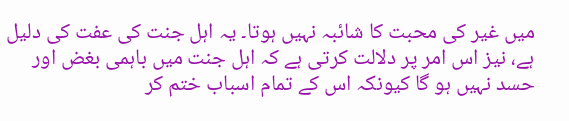میں غیر کی محبت کا شائبہ نہیں ہوتا۔ یہ اہل جنت کی عفت کی دلیل ہے، نیز اس امر پر دلالت کرتی ہے کہ اہل جنت میں باہمی بغض اور حسد نہیں ہو گا کیونکہ اس کے تمام اسباب ختم کر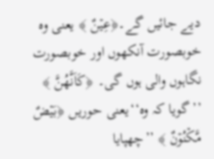دیے جائیں گے۔﴿عِيۡنٌ ﴾ یعنی وہ خوبصورت آنکھوں اور خوبصورت نگاہوں والی ہوں گی۔ ﴿كَاَنَّهُنَّ ﴾ ’’گویا کہ وہ‘‘یعنی حوریں ﴿بَيۡضٌ مَّكۡنُوۡنٌ ﴾ ’’چھپایا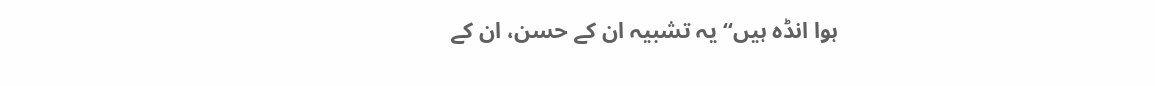ہوا انڈہ ہیں‘‘ یہ تشبیہ ان کے حسن، ان کے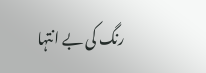رنگ کی بے انتہا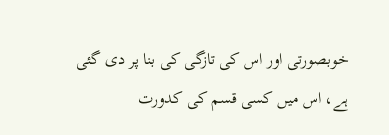خوبصورتی اور اس کی تازگی کی بنا پر دی گئی ہے، اس میں کسی قسم کی کدورت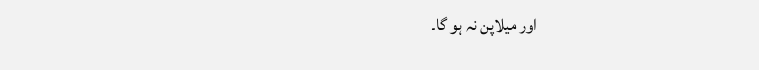اور میلاپن نہ ہو گا۔